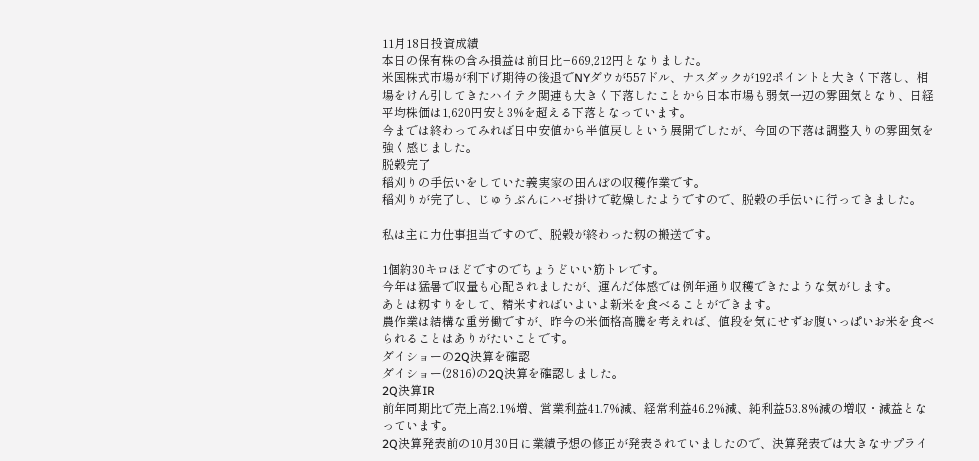11月18日投資成績
本日の保有株の含み損益は前日比−669,212円となりました。
米国株式市場が利下げ期待の後退でNYダウが557ドル、ナスダックが192ポイントと大きく下落し、相場をけん引してきたハイテク関連も大きく下落したことから日本市場も弱気一辺の雰囲気となり、日経平均株価は1,620円安と3%を超える下落となっています。
今までは終わってみれば日中安値から半値戻しという展開でしたが、今回の下落は調整入りの雰囲気を強く感じました。
脱穀完了
稲刈りの手伝いをしていた義実家の田んぼの収穫作業です。
稲刈りが完了し、じゅうぶんにハゼ掛けで乾燥したようですので、脱穀の手伝いに行ってきました。

私は主に力仕事担当ですので、脱穀が終わった籾の搬送です。

1個約30キロほどですのでちょうどいい筋トレです。
今年は猛暑で収量も心配されましたが、運んだ体感では例年通り収穫できたような気がします。
あとは籾すりをして、精米すればいよいよ新米を食べることができます。
農作業は結構な重労働ですが、昨今の米価格高騰を考えれば、値段を気にせずお腹いっぱいお米を食べられることはありがたいことです。
ダイショーの2Q決算を確認
ダイショー(2816)の2Q決算を確認しました。
2Q決算IR
前年同期比で売上高2.1%増、営業利益41.7%減、経常利益46.2%減、純利益53.8%減の増収・減益となっています。
2Q決算発表前の10月30日に業績予想の修正が発表されていましたので、決算発表では大きなサプライ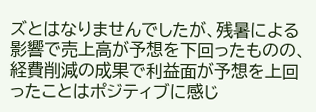ズとはなりませんでしたが、残暑による影響で売上高が予想を下回ったものの、経費削減の成果で利益面が予想を上回ったことはポジティブに感じ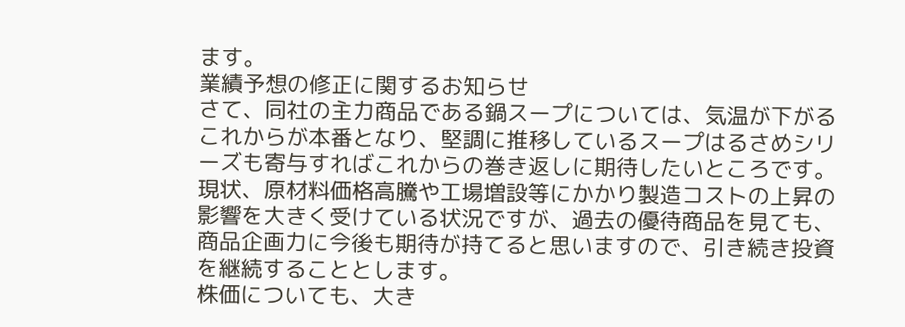ます。
業績予想の修正に関するお知らせ
さて、同社の主力商品である鍋スープについては、気温が下がるこれからが本番となり、堅調に推移しているスープはるさめシリーズも寄与すればこれからの巻き返しに期待したいところです。
現状、原材料価格高騰や工場増設等にかかり製造コストの上昇の影響を大きく受けている状況ですが、過去の優待商品を見ても、商品企画力に今後も期待が持てると思いますので、引き続き投資を継続することとします。
株価についても、大き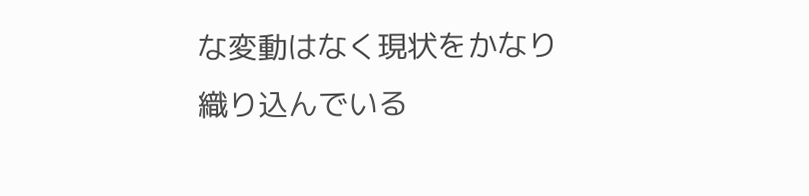な変動はなく現状をかなり織り込んでいる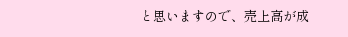と思いますので、売上高が成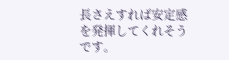長さえすれば安定感を発揮してくれそうです。